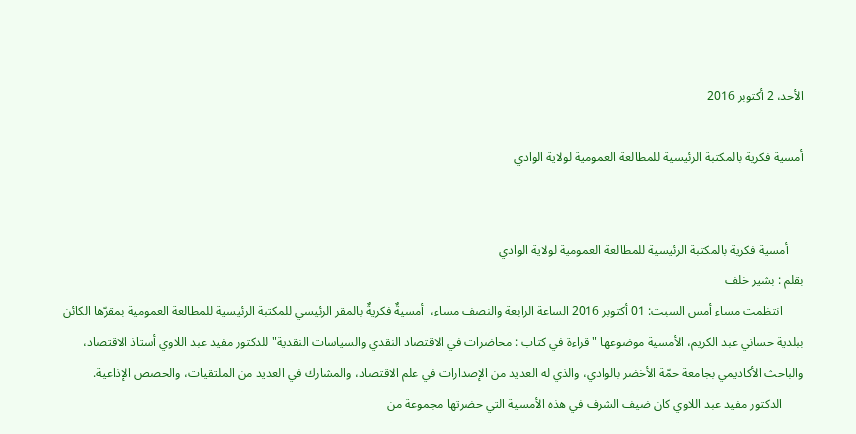الأحد، 2 أكتوبر 2016

أمسية فكرية بالمكتبة الرئيسية للمطالعة العمومية لولاية الوادي


     أمسية فكرية بالمكتبة الرئيسية للمطالعة العمومية لولاية الوادي
بقلم : بشير خلف
       انتظمت مساء أمس السبت: 01 أكتوبر 2016 الساعة الرابعة والنصف مساء،  أمسيةٌ فكريةٌ بالمقر الرئيسي للمكتبة الرئيسية للمطالعة العمومية بمقرّها الكائن ببلدية حساني عبد الكريم، الأمسية موضوعها " قراءة في كتاب : محاضرات في الاقتصاد النقدي والسياسات النقدية" للدكتور مفيد عبد اللاوي أستاذ الاقتصاد، والباحث الأكاديمي بجامعة حمّة الأخضر بالوادي، والذي له العديد من الإصدارات في علم الاقتصاد، والمشارك في العديد من الملتقيات، والحصص الإذاعية.
       الدكتور مفيد عبد اللاوي كان ضيف الشرف في هذه الأمسية التي حضرتها مجموعة من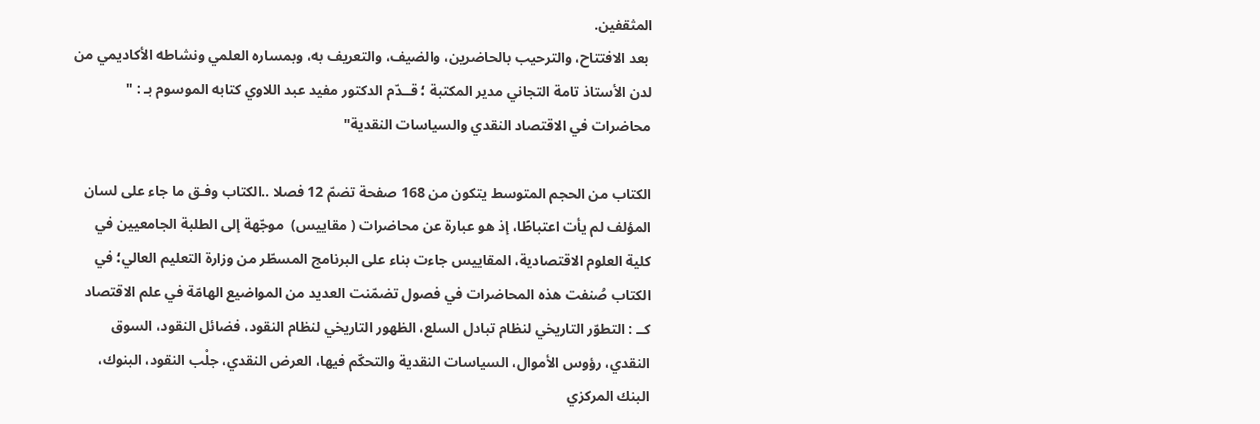المثقفين.
 بعد الافتتاح، والترحيب بالحاضرين، والضيف، والتعريف به، وبمساره العلمي ونشاطه الأكاديمي من لدن الأستاذ تامة التجاني مدير المكتبة ؛ قــدّم الدكتور مفيد عبد اللاوي كتابه الموسوم بـ : " محاضرات في الاقتصاد النقدي والسياسات النقدية"

الكتاب من الحجم المتوسط يتكون من 168 صفحة تضمّ 12 فصلا ..الكتاب وفـق ما جاء على لسان المؤلف لم يأت اعتباطًا، إذ هو عبارة عن محاضرات ( مقاييس)  موجّهة إلى الطلبة الجامعيين في كلية العلوم الاقتصادية، المقاييس جاءت بناء على البرنامج المسطّر من وزارة التعليم العالي؛ في الكتاب صُنفت هذه المحاضرات في فصول تضمّنت العديد من المواضيع الهامّة في علم الاقتصاد كــ : التطوّر التاريخي لنظام تبادل السلع، الظهور التاريخي لنظام النقود، فضائل النقود، السوق النقدي، رؤوس الأموال، السياسات النقدية والتحكّم فيها، العرض النقدي، جلْب النقود، البنوك، البنك المركزي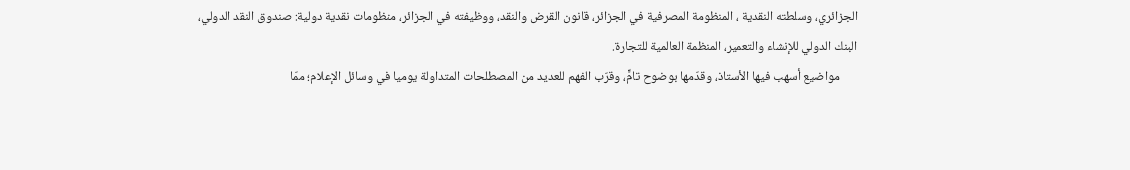الجزائري، وسلطته النقدية ، المنظومة المصرفية في الجزائر، قانون القرض والنقد، ووظيفته في الجزائر، منظومات نقدية دولية: صندوق النقد الدولي، البنك الدولي للإنشاء والتعمير، المنظمة العالمية للتجارة.
      مواضيع أسهب فيها الأستاذ، وقدّمها بوضوح تامٍّ، وقرّب الفهم للعديد من المصطلحات المتداولة يوميا في وسائل الإعلام؛ ممّا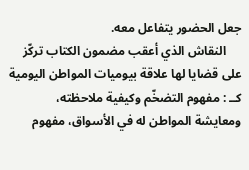جعل الحضور يتفاعل معه.
     النقاش الذي أعقب مضمون الكتاب تركّز على قضايا لها علاقة بيوميات المواطن اليومية كــ : مفهوم التضخّم وكيفية ملاحظته، ومعايشة المواطن له في الأسواق، مفهوم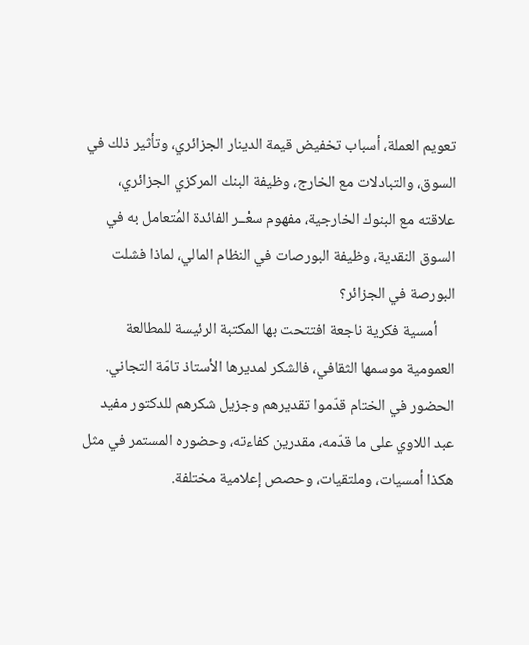تعويم العملة، أسباب تخفيض قيمة الدينار الجزائري، وتأثير ذلك في السوق، والتبادلات مع الخارج، وظيفة البنك المركزي الجزائري، علاقته مع البنوك الخارجية، مفهوم سعْــر الفائدة المُتعامل به في السوق النقدية، وظيفة البورصات في النظام المالي، لماذا فشلت البورصة في الجزائر؟
     أمسية فكرية ناجعة افتتحت بها المكتبة الرئيسة للمطالعة العمومية موسمها الثقافي، فالشكر لمديرها الأستاذ تامّة التجاني. الحضور في الختام قدّموا تقديرهم وجزيل شكرهم للدكتور مفيد عبد اللاوي على ما قدّمه، مقدرين كفاءته، وحضوره المستمر في مثل هكذا أمسيات، وملتقيات، وحصص إعلامية مختلفة.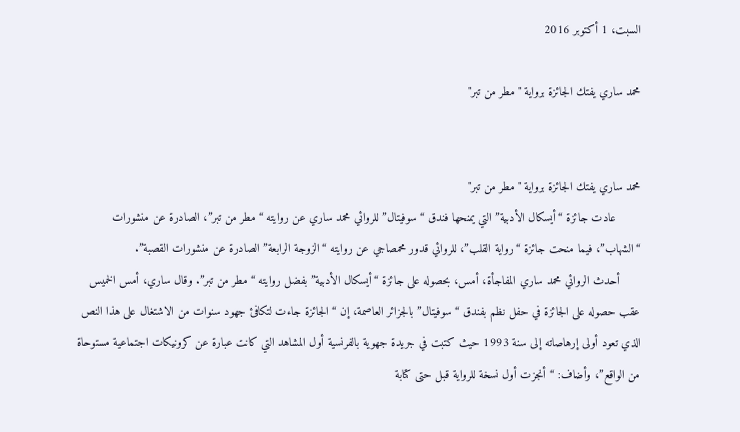السبت، 1 أكتوبر 2016

محمد ساري يفتك الجائزة برواية "مطر من تبر"


محمد ساري يفتك الجائزة برواية "مطر من تبر"
       عادت جائزة “أيسكال الأدبية” التي يمنحها فندق “سوفيتال” للروائي محمد ساري عن روايته “مطر من تبر”، الصادرة عن منشورات “الشهاب”، فيما منحت جائزة “رواية القلب”، للروائي قدور محمصاجي عن روايته “الزوجة الرابعة” الصادرة عن منشورات القصبة”.
      أحدث الروائي محمد ساري المفاجأة، أمس، بحصوله على جائزة “أيسكال الأدبية” بفضل روايته “مطر من تبر”. وقال ساري، أمس الخميس عقب حصوله على الجائزة في حفل نظم بفندق “سوفيتال” بالجزائر العاصمة، إن “الجائزة جاءت لتكافئ جهود سنوات من الاشتغال على هذا النص الذي تعود أولى إرهاصاته إلى سنة 1993 حيث كتبت في جريدة جهوية بالفرنسية أول المشاهد التي كانت عبارة عن كرونيكات اجتماعية مستوحاة من الواقع”، وأضاف: “أنجزت أول نسخة للرواية قبل حتى كتابة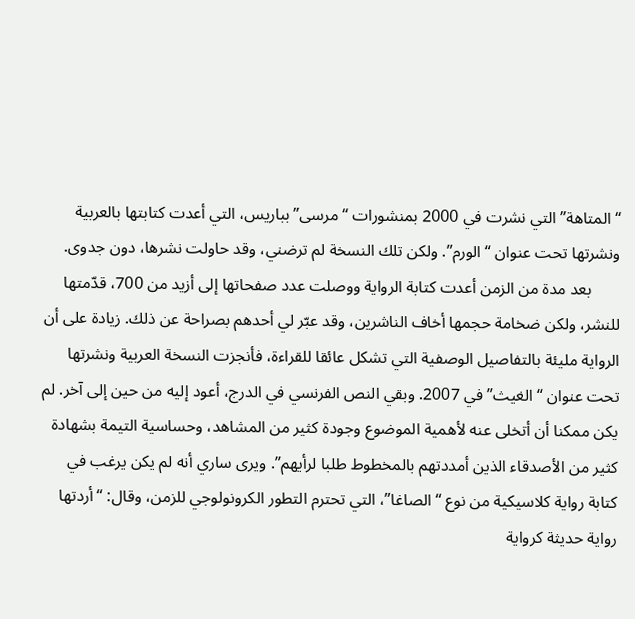“المتاهة” التي نشرت في 2000 بمنشورات “مرسى” بباريس، التي أعدت كتابتها بالعربية ونشرتها تحت عنوان “الورم”. ولكن تلك النسخة لم ترضني، وقد حاولت نشرها، دون جدوى.
       بعد مدة من الزمن أعدت كتابة الرواية ووصلت عدد صفحاتها إلى أزيد من 700، قدّمتها للنشر، ولكن ضخامة حجمها أخاف الناشرين، وقد عبّر لي أحدهم بصراحة عن ذلك. زيادة على أن الرواية مليئة بالتفاصيل الوصفية التي تشكل عائقا للقراءة، فأنجزت النسخة العربية ونشرتها تحت عنوان “الغيث” في 2007. وبقي النص الفرنسي في الدرج، أعود إليه من حين إلى آخر. لم يكن ممكنا أن أتخلى عنه لأهمية الموضوع وجودة كثير من المشاهد، وحساسية التيمة بشهادة كثير من الأصدقاء الذين أمددتهم بالمخطوط طلبا لرأيهم”. ويرى ساري أنه لم يكن يرغب في كتابة رواية كلاسيكية من نوع “الصاغا”، التي تحترم التطور الكرونولوجي للزمن، وقال: “أردتها رواية حديثة كرواية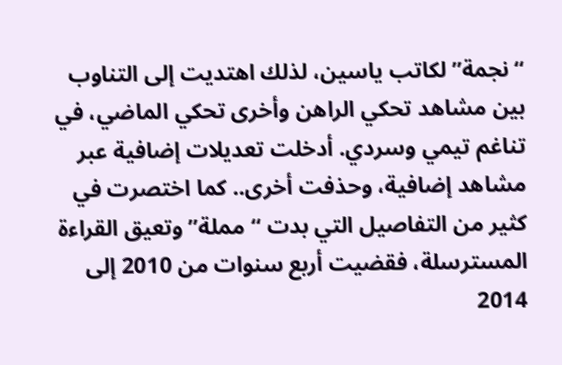“نجمة” لكاتب ياسين، لذلك اهتديت إلى التناوب بين مشاهد تحكي الراهن وأخرى تحكي الماضي، في تناغم تيمي وسردي. أدخلت تعديلات إضافية عبر مشاهد إضافية، وحذفت أخرى.. كما اختصرت في كثير من التفاصيل التي بدت “مملة” وتعيق القراءة المسترسلة، فقضيت أربع سنوات من 2010 إلى 2014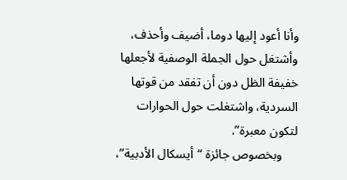وأنا أعود إليها دوما، أضيف وأحذف، وأشتغل حول الجملة الوصفية لأجعلها خفيفة الظل دون أن تفقد من قوتها السردية، واشتغلت حول الحوارات لتكون معبرة”.
     وبخصوص جائزة “أيسكال الأدبية”،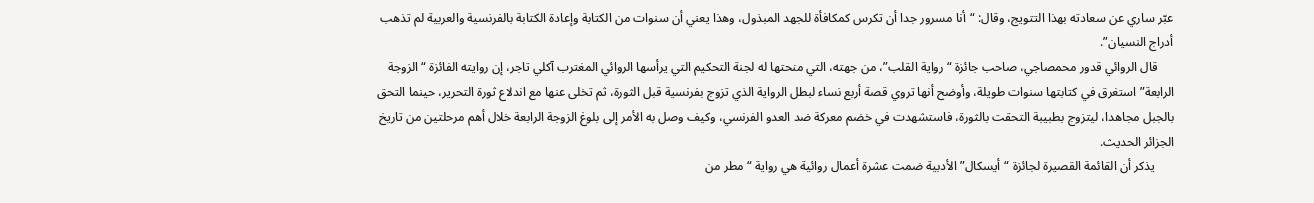عبّر ساري عن سعادته بهذا التتويج، وقال: “أنا مسرور جدا أن تكرس كمكافأة للجهد المبذول، وهذا يعني أن سنوات من الكتابة وإعادة الكتابة بالفرنسية والعربية لم تذهب أدراج النسيان”.
     قال الروائي قدور محمصاجي، صاحب جائزة “رواية القلب”، من جهته، التي منحتها له لجنة التحكيم التي يرأسها الروائي المغترب آكلي تاجر، إن روايته الفائزة “الزوجة الرابعة” استغرق في كتابتها سنوات طويلة، وأوضح أنها تروي قصة أربع نساء لبطل الرواية الذي تزوج بفرنسية قبل الثورة، ثم تخلى عنها مع اندلاع ثورة التحرير، حينما التحق بالجبل مجاهدا، ليتزوج بطبيبة التحقت بالثورة، فاستشهدت في خضم معركة ضد العدو الفرنسي، وكيف وصل به الأمر إلى بلوغ الزوجة الرابعة خلال أهم مرحلتين من تاريخ الجزائر الحديث.
      يذكر أن القائمة القصيرة لجائزة “أيسكال” الأدبية ضمت عشرة أعمال روائية هي رواية “مطر من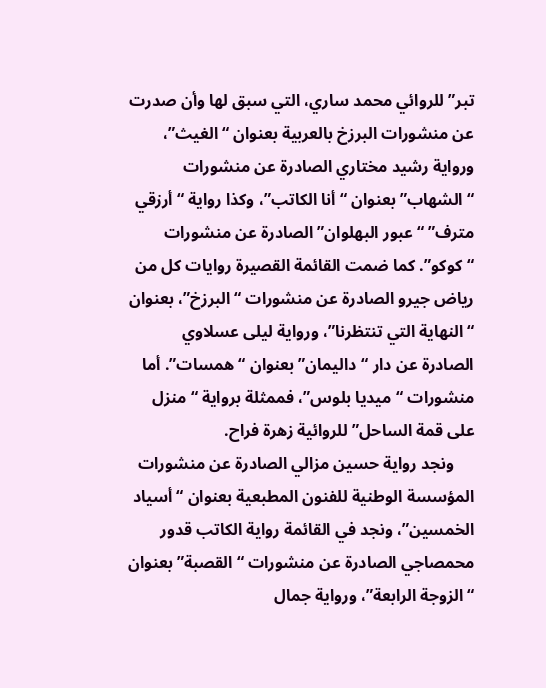تبر” للروائي محمد ساري، التي سبق لها وأن صدرت عن منشورات البرزخ بالعربية بعنوان “الغيث”، ورواية رشيد مختاري الصادرة عن منشورات “الشهاب” بعنوان “أنا الكاتب”، وكذا رواية “أرزقي مترف” “عبور البهلوان” الصادرة عن منشورات “كوكو”. كما ضمت القائمة القصيرة روايات كل من رياض جيرو الصادرة عن منشورات “البرزخ”، بعنوان “النهاية التي تنتظرنا”، ورواية ليلى عسلاوي الصادرة عن دار “داليمان” بعنوان “همسات”. أما منشورات “ميديا بلوس”، فممثلة برواية “منزل على قمة الساحل” للروائية زهرة فراح.
     ونجد رواية حسين مزالي الصادرة عن منشورات المؤسسة الوطنية للفنون المطبعية بعنوان “أسياد الخمسين”، ونجد في القائمة رواية الكاتب قدور محمصاجي الصادرة عن منشورات “القصبة” بعنوان “الزوجة الرابعة”، ورواية جمال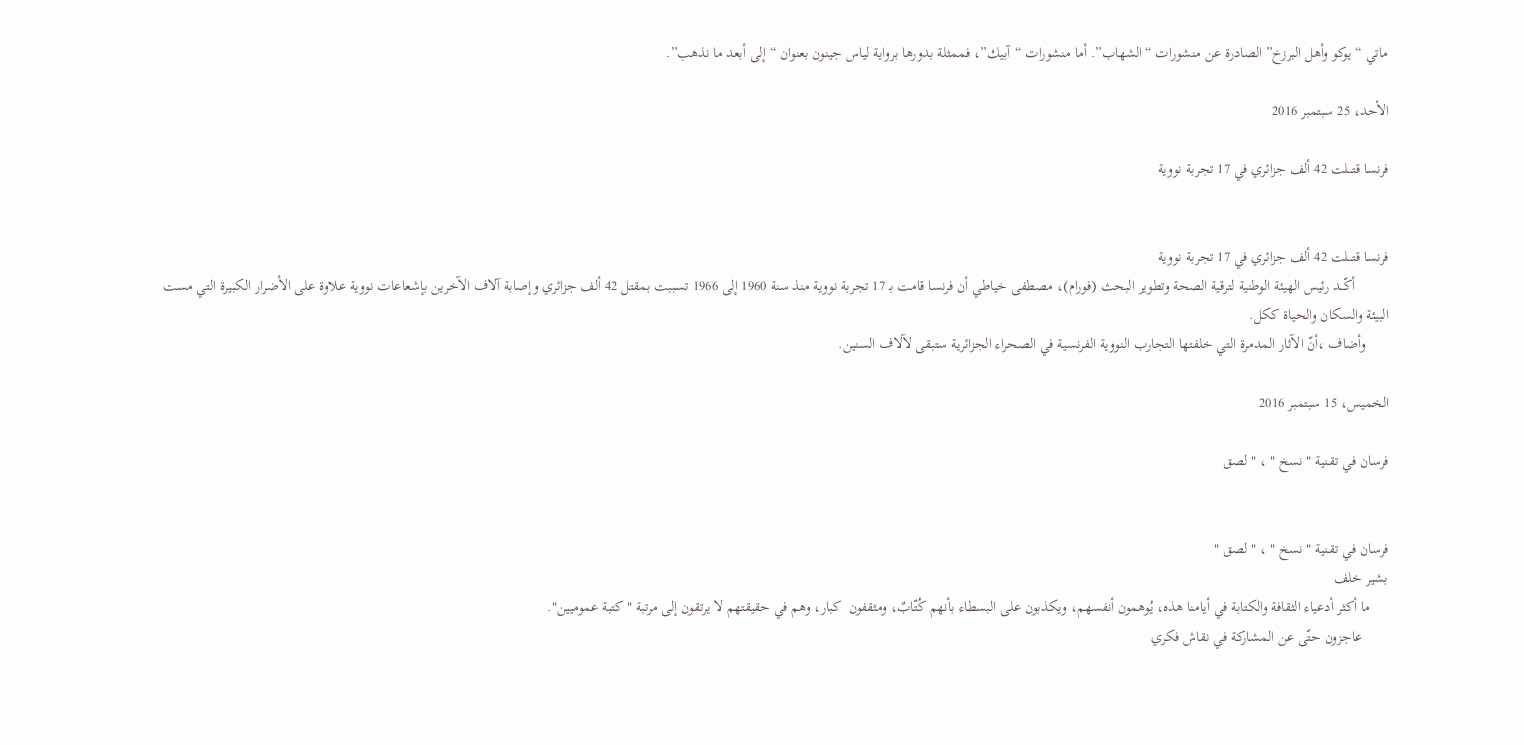ماتي “يوكو وأهل البرزخ” الصادرة عن منشورات “الشهاب”. أما منشورات “آبيك”، فممثلة بدورها برواية لياس جينون بعنوان “إلى أبعد ما نذهب”.

الأحد، 25 سبتمبر 2016

فرنسا قتـــلت 42 ألف جزائري في 17 تجربة نووية


فرنسا قتـــلت 42 ألف جزائري في 17 تجربة نووية
         أكّـــد رئيس الهيئة الوطنية لترقية الصحة وتطوير البحث (فورام)، مصطفى خياطي أن فرنسا قامت بـ 17 تجربة نووية منذ سنة 1960 إلى 1966 تسببت بمقتل 42 ألف جزائري وإصابة آلاف الآخرين بإشعاعات نووية علاوة على الأضرار الكبيرة التي مست البيئة والسكان والحياة ككل.
      وأضاف ،أنّ الآثار المدمرة التي خلفتها التجارب النووية الفرنسية في الصحراء الجزائرية ستبقى لآلاف السنين.

الخميس، 15 سبتمبر 2016

فرسان في تقـنية " نسخ " ، " لصق


فرسان في تقـنية " نسخ " ، " لصق "
بشير خلف
     ما أكثر أدعياء الثقافة والكتابة في أيامنا هذه، يُوهمون أنفسهم، ويكذبون على البسطاء بأنهم كُتّابٌ، ومثقفون  كبار، وهم في حقيقتهم لا يرتقون إلى مرتبة " كتبة عموميين".
       عاجزون حتّى عن المشاركة في نقاش فكري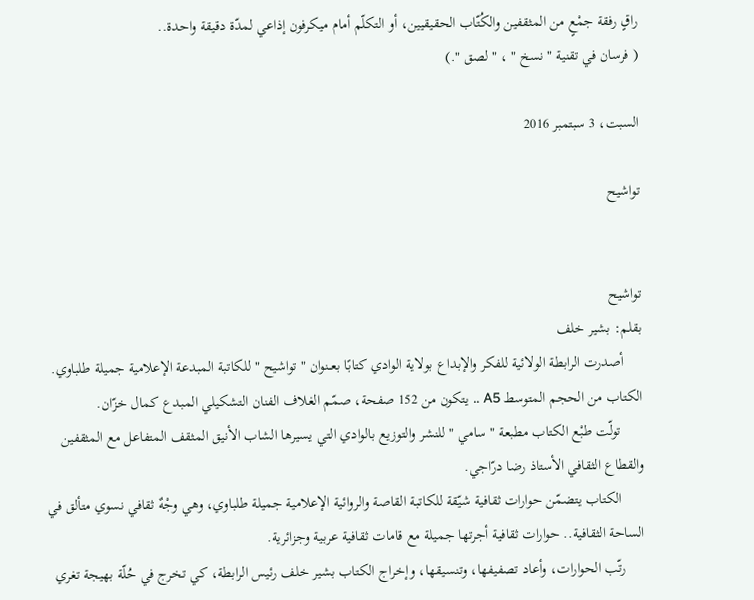راقٍ رفقة جمْعٍ من المثقفين والكُتّاب الحقيقيين، أو التكلّم أمام ميكرفون إذاعي لمدّة دقيقة واحدة..
( فرسان في تقنية " نسخ " ، " لصق ".)

السبت، 3 سبتمبر 2016

تواشيح


تواشيح
بقلم: بشير خلف
     أصدرت الرابطة الولائية للفكر والإبداع بولاية الوادي كتابًا بعــنوان " تواشيح " للكاتبة المبدعة الإعلامية جميلة طلباوي. الكتاب من الحجم المتوسط A5 .. يتكون من 152 صفحة، صمّم الغلاف الفنان التشكيلي المبدع كمال خزّان.
      تولّت طبْع الكتاب مطبعة " سامي " للنشر والتوزيع بالوادي التي يسيرها الشاب الأنيق المثقف المتفاعل مع المثقفين والقطاع الثقافي الأستاذ رضا درّاجي.
      الكتاب يتضمّن حوارات ثقافية شيّقة للكاتبة القاصة والروائية الإعلامية جميلة طلباوي، وهي وجْهٌ ثقافي نسوي متألق في الساحة الثقافية.. حوارات ثقافية أجرتها جميلة مع قامات ثقافية عربية وجزائرية.
     رتّب الحوارات، وأعاد تصفيفها، وتنسيقها، وإخراج الكتاب بشير خلف رئيس الرابطة، كي تخرج في حُلّة بهيجة تغري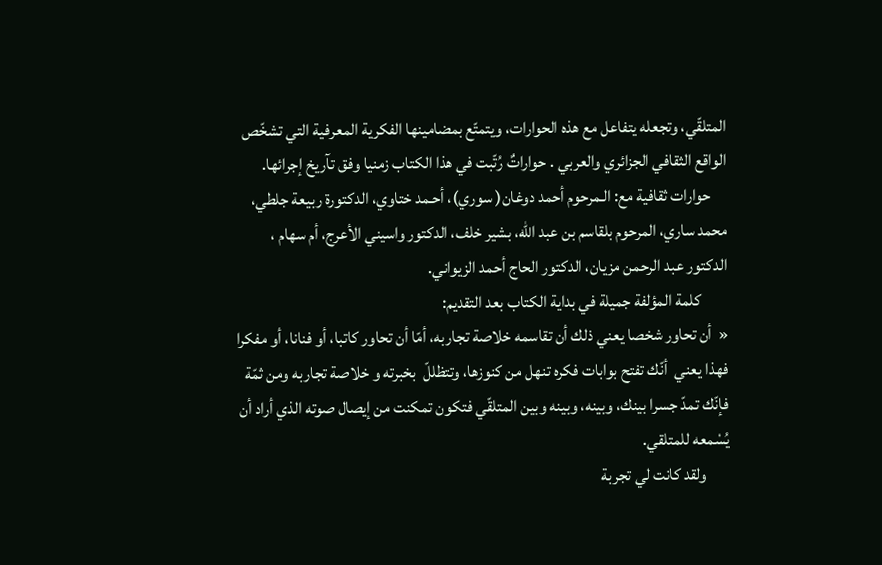المتلقّي، وتجعله يتفاعل مع هذه الحوارات، ويتمتّع بمضامينها الفكرية المعرفية التي تشخّص الواقع الثقافي الجزائري والعربي . حواراتٌ رُتّبت في هذا الكتاب زمنيا وفق تآريخ إجرائها.
     حوارات ثقافية مع: الـمرحوم أحمد دوغان( سوري)، أحـمد ختاوي، الدكتورة ربيعة جلطي، محمد ساري، المرحوم بلقاسم بن عبد الله، بشير خلف، الدكتور واسيني الأعرج، أم سهام ، الدكتور عبد الرحمن مزيان، الدكتور الحاج أحمد الزيواني.
        كلمة المؤلفة جميلة في بداية الكتاب بعد التقديم:
«  أن تحاور شخصا يعني ذلك أن تقاسمه خلاصة تجاربه، أمّا أن تحاور كاتبا، أو فنانا، أو مفكرا  فهذا يعني  أنّك تفتح بوابات فكره تنهل من كنوزها، وتتظللّ  بخبرته و خلاصة تجاربه ومن ثمّة فإنّك تمدّ جسرا بينك، وبينه، وبينه وبين المتلقّي فتكون تمكنت من إيصال صوته الذي أراد أن يُسْمعه للمتلقي.
       ولقد كانت لي تجربة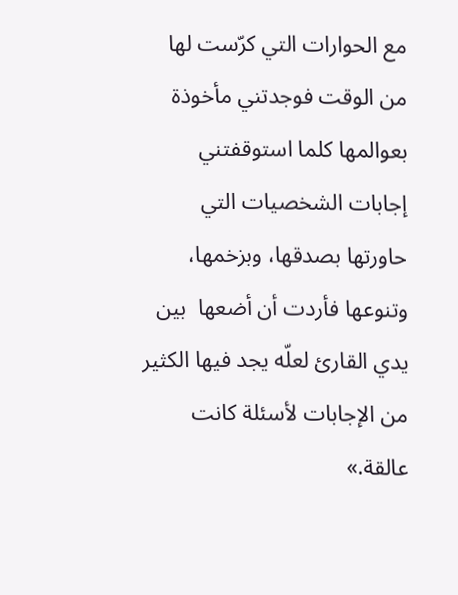مع الحوارات التي كرّست لها من الوقت فوجدتني مأخوذة بعوالمها كلما استوقفتني إجابات الشخصيات التي حاورتها بصدقها، وبزخمها، وتنوعها فأردت أن أضعها  بين يدي القارئ لعلّه يجد فيها الكثير من الإجابات لأسئلة كانت عالقة.»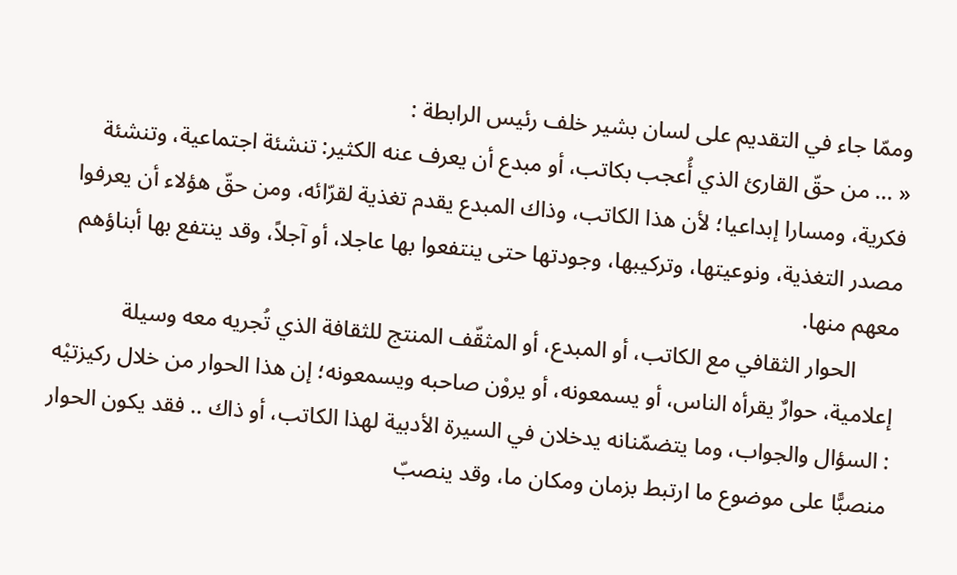وممّا جاء في التقديم على لسان بشير خلف رئيس الرابطة :
« ... من حقّ القارئ الذي أُعجب بكاتب، أو مبدع أن يعرف عنه الكثير: تنشئة اجتماعية، وتنشئة فكرية، ومسارا إبداعيا؛ لأن هذا الكاتب، وذاك المبدع يقدم تغذية لقرّائه، ومن حقّ هؤلاء أن يعرفوا مصدر التغذية، ونوعيتها، وتركيبها، وجودتها حتى ينتفعوا بها عاجلا، أو آجلاً، وقد ينتفع بها أبناؤهم معهم منها.
       الحوار الثقافي مع الكاتب، أو المبدع، أو المثقّف المنتج للثقافة الذي تُجريه معه وسيلة إعلامية، حوارٌ يقرأه الناس، أو يسمعونه، أو يروْن صاحبه ويسمعونه؛ إن هذا الحوار من خلال ركيزتيْه : السؤال والجواب، وما يتضمّنانه يدخلان في السيرة الأدبية لهذا الكاتب، أو ذاك .. فقد يكون الحوار منصبًّا على موضوع ما ارتبط بزمان ومكان ما، وقد ينصبّ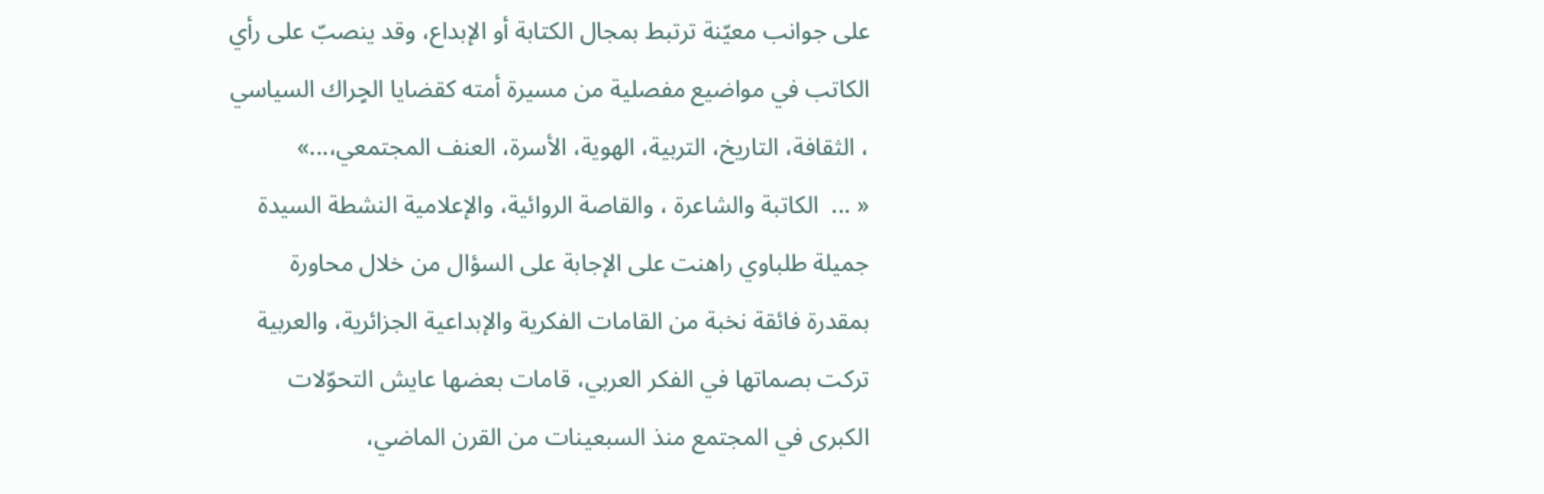على جوانب معيّنة ترتبط بمجال الكتابة أو الإبداع، وقد ينصبّ على رأي الكاتب في مواضيع مفصلية من مسيرة أمته كقضايا الحٍراك السياسي ، الثقافة، التاريخ، التربية، الهوية، الأسرة، العنف المجتمعي،...»
« ...  الكاتبة والشاعرة ، والقاصة الروائية، والإعلامية النشطة السيدة جميلة طلباوي راهنت على الإجابة على السؤال من خلال محاورة بمقدرة فائقة نخبة من القامات الفكرية والإبداعية الجزائرية، والعربية تركت بصماتها في الفكر العربي، قامات بعضها عايش التحوّلات الكبرى في المجتمع منذ السبعينات من القرن الماضي،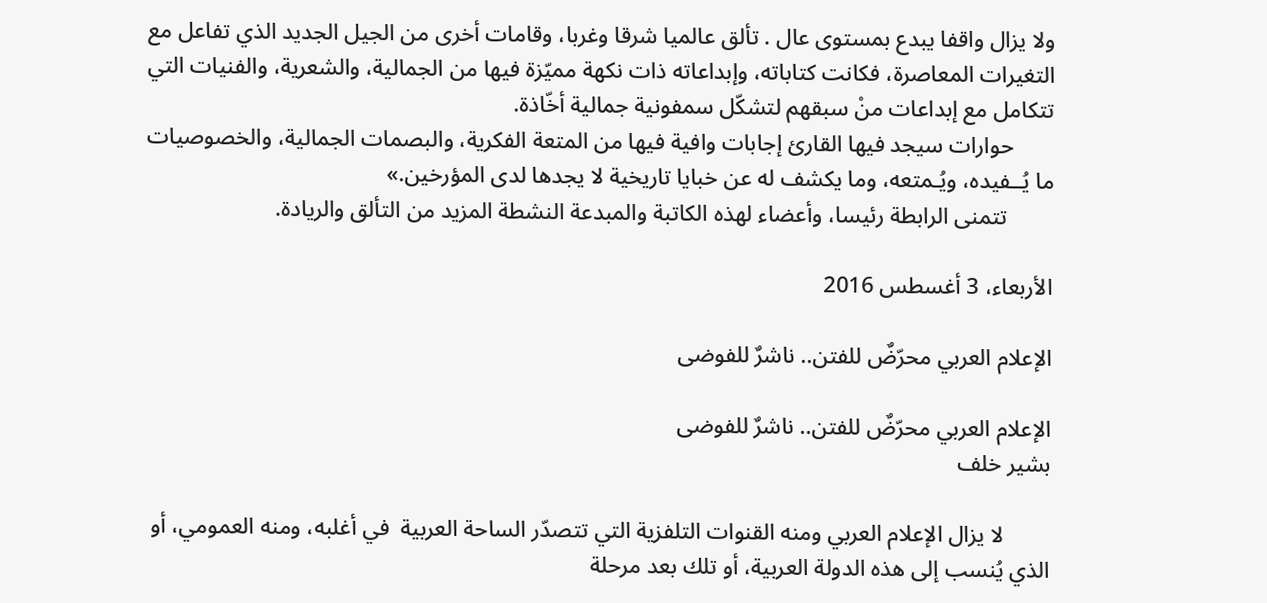ولا يزال واقفا يبدع بمستوى عال . تألق عالميا شرقا وغربا، وقامات أخرى من الجيل الجديد الذي تفاعل مع التغيرات المعاصرة، فكانت كتاباته، وإبداعاته ذات نكهة مميّزة فيها من الجمالية، والشعرية، والفنيات التي تتكامل مع إبداعات منْ سبقهم لتشكّل سمفونية جمالية أخّاذة.
       حوارات سيجد فيها القارئ إجابات وافية فيها من المتعة الفكرية، والبصمات الجمالية، والخصوصيات ما يُــفيده، ويُـمتعه، وما يكشف له عن خبايا تاريخية لا يجدها لدى المؤرخين.»
        تتمنى الرابطة رئيسا، وأعضاء لهذه الكاتبة والمبدعة النشطة المزيد من التألق والريادة.

الأربعاء، 3 أغسطس 2016

الإعلام العربي محرّضٌ للفتن.. ناشرٌ للفوضى

الإعلام العربي محرّضٌ للفتن.. ناشرٌ للفوضى
بشير خلف

        لا يزال الإعلام العربي ومنه القنوات التلفزية التي تتصدّر الساحة العربية  في أغلبه، ومنه العمومي، أو الذي يُنسب إلى هذه الدولة العربية، أو تلك بعد مرحلة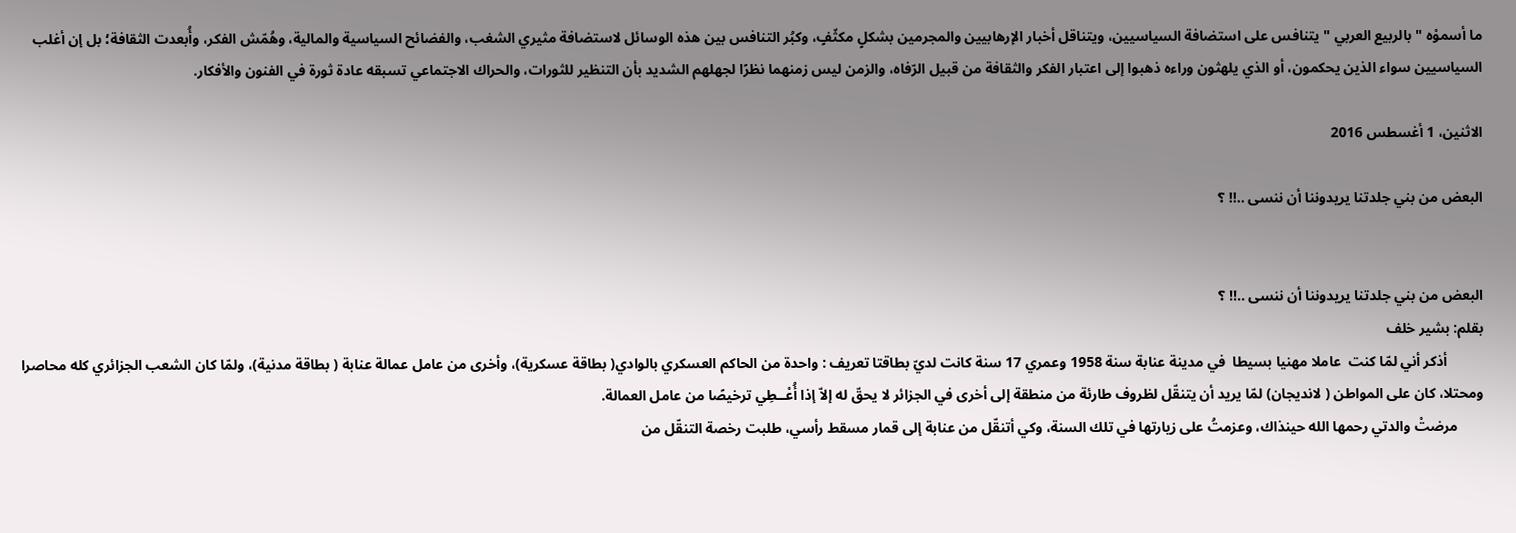ما أسموْه " بالربيع العربي " يتنافس على استضافة السياسيين، ويتناقل أخبار الإرهابيين والمجرمين بشكلٍ مكثّفٍ، وكبُر التنافس بين هذه الوسائل لاستضافة مثيري الشغب، والفضائح السياسية والمالية، وهُمّش الفكر، وأُبعدت الثقافة؛ بل إن أغلب السياسيين سواء الذين يحكمون، أو الذي يلهثون وراءه ذهبوا إلى اعتبار الفكر والثقافة من قبيل الرّفاه، والزمن ليس زمنهما نظرًا لجهلهم الشديد بأن التنظير للثورات، والحراك الاجتماعي تسبقه عادة ثورة في الفنون والأفكار.

الاثنين، 1 أغسطس 2016

البعض من بني جلدتنا يريدوننا أن ننسى ..!! ؟


البعض من بني جلدتنا يريدوننا أن ننسى ..!! ؟
بقلم: بشير خلف
          أذكر أني لمّا كنت  عاملا مهنيا بسيطا  في مدينة عنابة سنة 1958 وعمري 17 سنة كانت لديّ بطاقتا تعريف : واحدة من الحاكم العسكري بالوادي( بطاقة عسكرية)، وأخرى من عامل عمالة عنابة ( بطاقة مدنية)، ولمّا كان الشعب الجزائري كله محاصرا ومحتلا، كان على المواطن ( لانديجان) لمّا يريد أن يتنقّل لظروف طارئة من منطقة إلى أخرى في الجزائر لا يحقّ له إلاّ إذا أُعْــطِي ترخيصًا من عامل العمالة.
       مرضتْ والدتي رحمها الله حينذاك، وعزمتُ على زيارتها في تلك السنة، وكي أتنقّل من عنابة إلى قمار مسقط رأسي، طلبت رخصة التنقّل من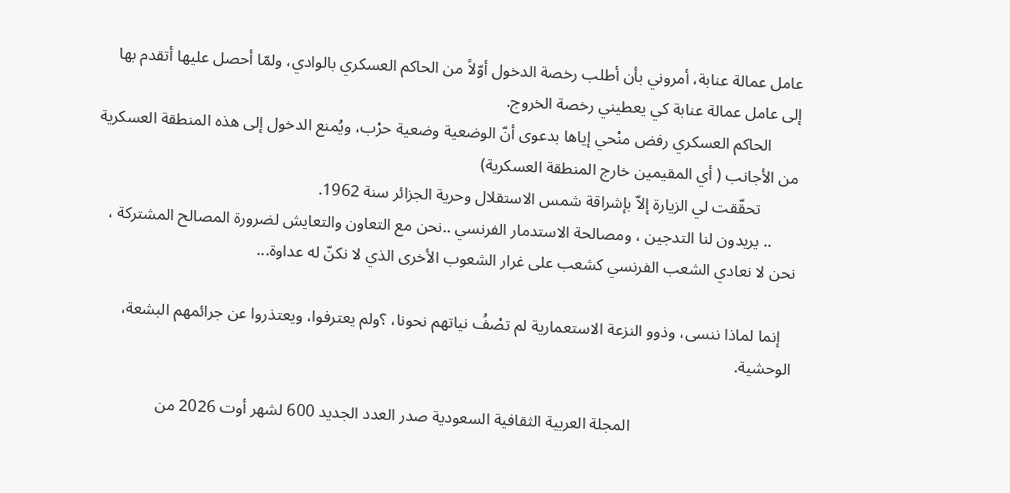عامل عمالة عنابة، أمروني بأن أطلب رخصة الدخول أوّلاً من الحاكم العسكري بالوادي، ولمّا أحصل عليها أتقدم بها إلى عامل عمالة عنابة كي يعطيني رخصة الخروج.
       الحاكم العسكري رفض منْحي إياها بدعوى أنّ الوضعية وضعية حرْب، ويُمنع الدخول إلى هذه المنطقة العسكرية من الأجانب ( أي المقيمين خارج المنطقة العسكرية)
         تحقّقت لي الزيارة إلاّ بإشراقة شمس الاستقلال وحرية الجزائر سنة 1962.
      .. يريدون لنا التدجين ، ومصالحة الاستدمار الفرنسي ..نحن مع التعاون والتعايش لضرورة المصالح المشتركة ، نحن لا نعادي الشعب الفرنسي كشعب على غرار الشعوب الأخرى الذي لا نكنّ له عداوة...

   إنما لماذا ننسى، وذوو النزعة الاستعمارية لم تصْفُ نياتهم نحونا، ؟ولم يعترفوا، ويعتذروا عن جرائمهم البشعة، الوحشية.

                                      المجلة العربية الثقافية السعودية صدر العدد الجديد 600 لشهر أوت 2026 من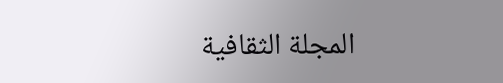المجلة الثقافية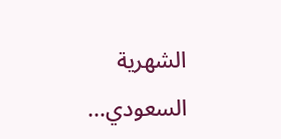الشهرية السعودي...